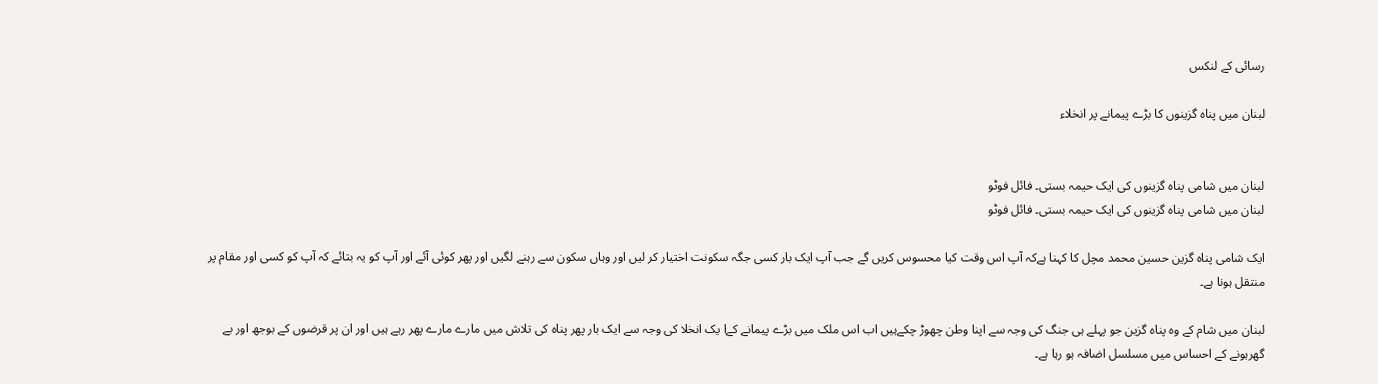رسائی کے لنکس

لبنان میں پناہ گزینوں کا بڑے پیمانے پر انخلاء


لبنان میں شامی پناہ گزینوں کی ایک حیمہ بستی۔ فائل فوٹو
لبنان میں شامی پناہ گزینوں کی ایک حیمہ بستی۔ فائل فوٹو

ایک شامی پناہ گزین حسین محمد مچل کا کہنا ہےکہ آپ اس وقت کیا محسوس کریں گے جب آپ ایک بار کسی جگہ سکونت اختیار کر لیں اور وہاں سکون سے رہنے لگیں اور پھر کوئی آئے اور آپ کو یہ بتائے کہ آپ کو کسی اور مقام پر منتقل ہونا ہے۔

لبنان میں شام کے وہ پناہ گزین جو پہلے ہی جنگ کی وجہ سے اپنا وطن چھوڑ چکےہیں اب اس ملک میں بڑے پیمانے کےا یک انخلا کی وجہ سے ایک بار پھر پناہ کی تلاش میں مارے مارے پھر رہے ہیں اور ان پر قرضوں کے بوجھ اور بے گھرہونے کے احساس میں مسلسل اضافہ ہو رہا ہے۔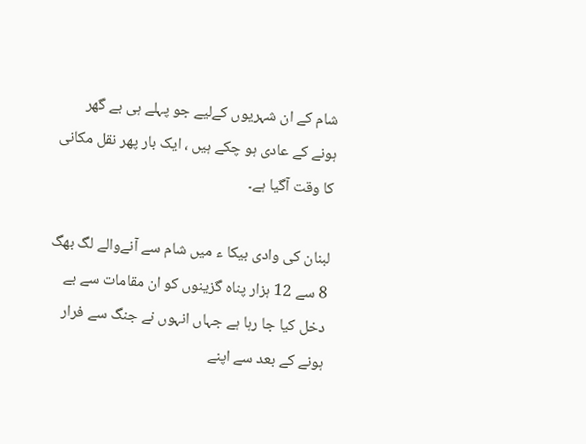شام کے ان شہریوں کےلیے جو پہلے ہی بے گھر ہونے کے عادی ہو چکے ہیں ، ایک بار پھر نقل مکانی کا وقت آگیا ہے۔

لبنان کی وادی بیکا ء میں شام سے آنےوالے لگ بھگ 8 سے 12 ہزار پناہ گزینوں کو ان مقامات سے بے دخل کیا جا رہا ہے جہاں انہوں نے جنگ سے فرار ہونے کے بعد سے اپنے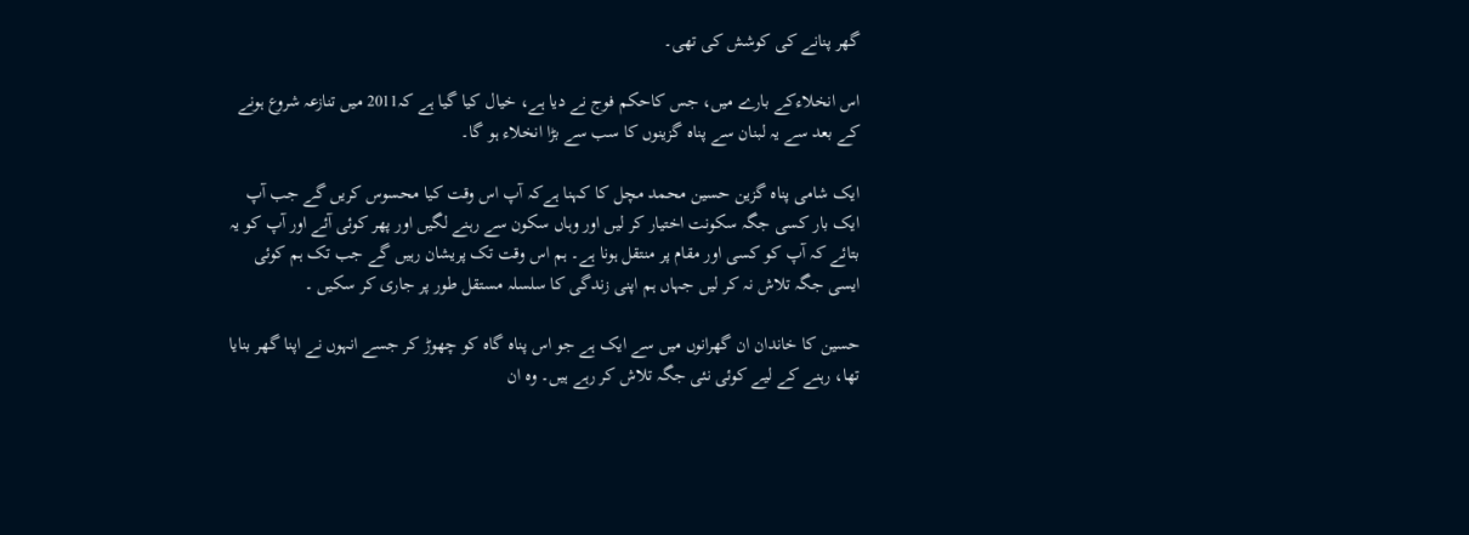گھر پنانے کی کوشش کی تھی۔

اس انخلاءکے بارے میں، جس کاحکم فوج نے دیا ہے، خیال کیا گیا ہے کہ2011 میں تنازعہ شروع ہونے کے بعد سے یہ لبنان سے پناہ گزینوں کا سب سے بڑا انخلاء ہو گا۔

ایک شامی پناہ گزین حسین محمد مچل کا کہنا ہےکہ آپ اس وقت کیا محسوس کریں گے جب آپ ایک بار کسی جگہ سکونت اختیار کر لیں اور وہاں سکون سے رہنے لگیں اور پھر کوئی آئے اور آپ کو یہ بتائے کہ آپ کو کسی اور مقام پر منتقل ہونا ہے۔ ہم اس وقت تک پریشان رہیں گے جب تک ہم کوئی ایسی جگہ تلاش نہ کر لیں جہاں ہم اپنی زندگی کا سلسلہ مستقل طور پر جاری کر سکیں ۔

حسین کا خاندان ان گھرانوں میں سے ایک ہے جو اس پناہ گاہ کو چھوڑ کر جسے انہوں نے اپنا گھر بنایا تھا، رہنے کے لیے کوئی نئی جگہ تلاش کر رہے ہیں۔ وہ ان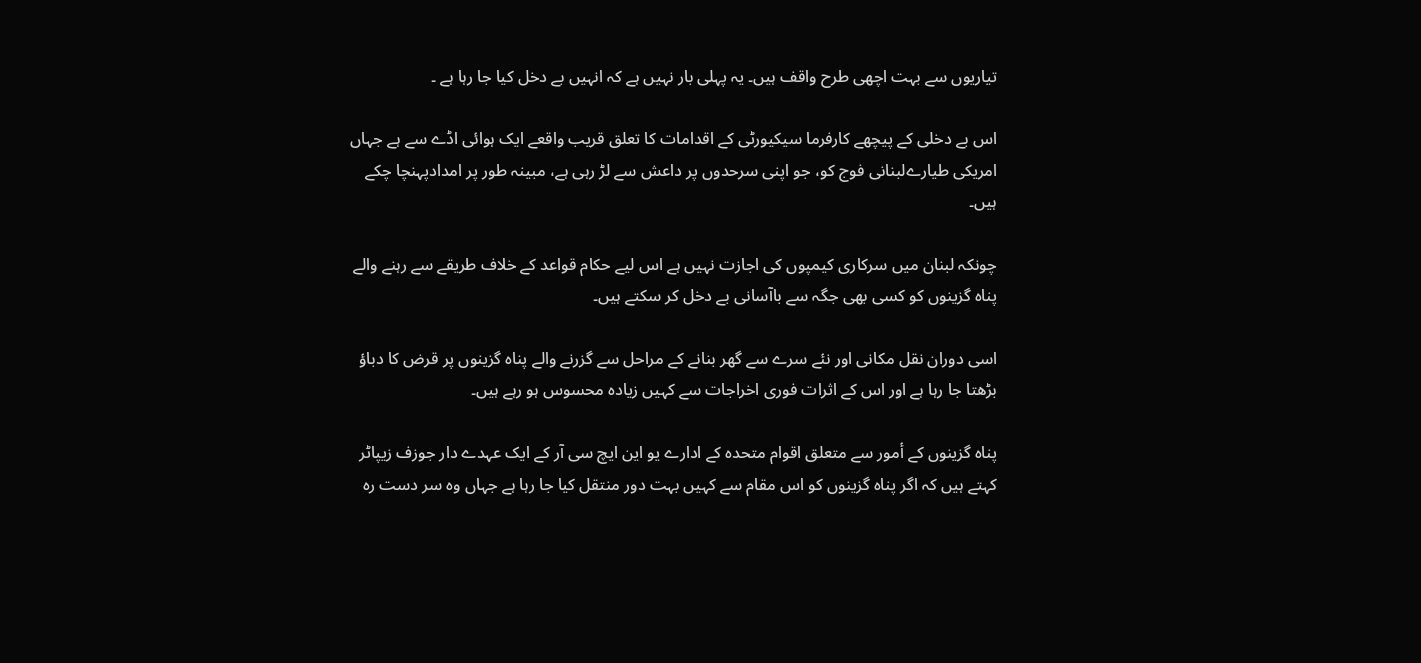تیاریوں سے بہت اچھی طرح واقف ہیں۔ یہ پہلی بار نہیں ہے کہ انہیں بے دخل کیا جا رہا ہے ۔

اس بے دخلی کے پیچھے کارفرما سیکیورٹی کے اقدامات کا تعلق قریب واقعے ایک ہوائی اڈے سے ہے جہاں امریکی طیارےلبنانی فوج کو، جو اپنی سرحدوں پر داعش سے لڑ رہی ہے، مبینہ طور پر امدادپہنچا چکے ہیں۔

چونکہ لبنان میں سرکاری کیمپوں کی اجازت نہیں ہے اس لیے حکام قواعد کے خلاف طریقے سے رہنے والے پناہ گزینوں کو کسی بھی جگہ سے باآسانی بے دخل کر سکتے ہیں۔

اسی دوران نقل مکانی اور نئے سرے سے گھر بنانے کے مراحل سے گزرنے والے پناہ گزینوں پر قرض کا دباؤ بڑھتا جا رہا ہے اور اس کے اثرات فوری اخراجات سے کہیں زیادہ محسوس ہو رہے ہیں۔

پناہ گزینوں کے أمور سے متعلق اقوام متحدہ کے ادارے یو این ایچ سی آر کے ایک عہدے دار جوزف زیپاٹر کہتے ہیں کہ اگر پناہ گزینوں کو اس مقام سے کہیں بہت دور منتقل کیا جا رہا ہے جہاں وہ سر دست رہ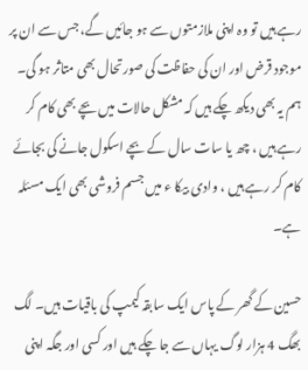رہے ہیں تو وہ اپنی ملازمتوں سے ہو جائیں گے، جس سے ان پر موجود قرض اور ان کی حفاظت کی صورتحال بھی متاثر ہو گی۔ ہم یہ بھی دیکھ چکے ہیں کہ مشکل حالات میں بچے بھی کام کر رہے ہیں ، چھ یا سات سال کے بچے اسکول جانے کی بجائے کام کر رہے ہیں ، وادی بیکا ء میں جسم فروشی بھی ایک مسئلہ ہے۔

حسین کے گھر کے پاس ایک سابقہ کیمپ کی باقیات ہیں۔ لگ بھگ 4 ہزار لوگ یہاں سے جا چکے ہیں اور کسی اور جگہ اپنی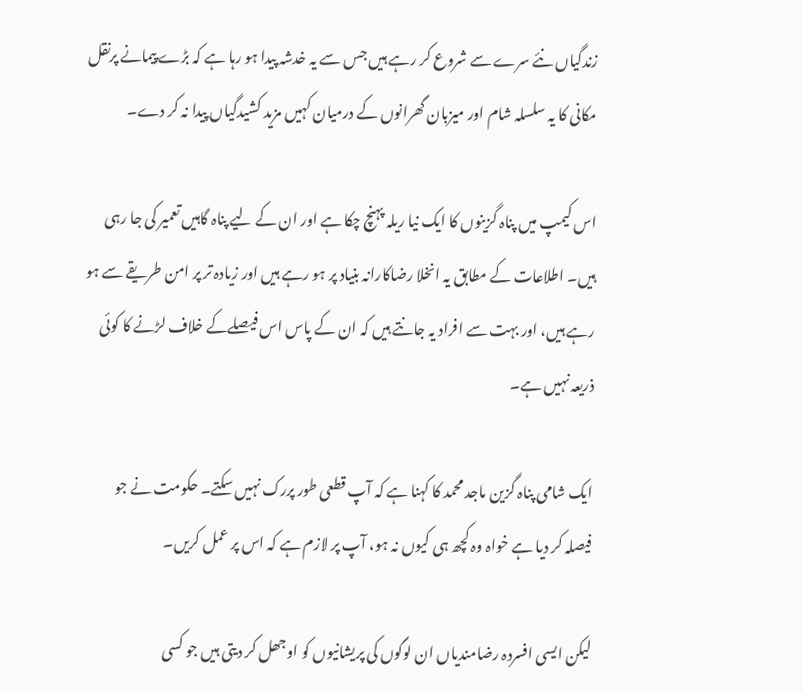زندگیاں نئے سرے سے شروع کر رہے ہیں جس سے یہ خدشہ پیدا ہو رہا ہے کہ بڑے پیمانے پرنقل مکانی کا یہ سلسلہ شام اور میزبان گھرانوں کے درمیان کہیں مزید کشیدگیاں پیدا نہ کر دے۔

اس کیمپ میں پناہ گزینوں کا ایک نیا ریلہ پہنچ چکا ہے اور ان کے لیے پناہ گاہیں تعمیر کی جا رہی ہیں۔ اطلاعات کے مطابق یہ انخلا رضاکارانہ بنیاد پر ہو رہے ہیں اور زیادہ تر پر امن طریقے سے ہو رہے ہیں، اور بہت سے افراد یہ جانتے ہیں کہ ان کے پاس اس فیصلےکے خلاف لڑنے کا کوئی ذریعہ نہیں ہے۔

ایک شامی پناہ گزین ماجد محمد کا کہنا ہے کہ آپ قطعی طور پررک نہیں سکتے۔ حکومت نے جو فیصلہ کر دیا ہے خواہ وہ کچھ ہی کیوں نہ ہو، آپ پر لازم ہے کہ اس پر عمل کریں۔

لیکن ایسی افسردہ رضامندیاں ان لوگوں کی پریشانیوں کو اوجھل کر دیتی ہیں جو کسی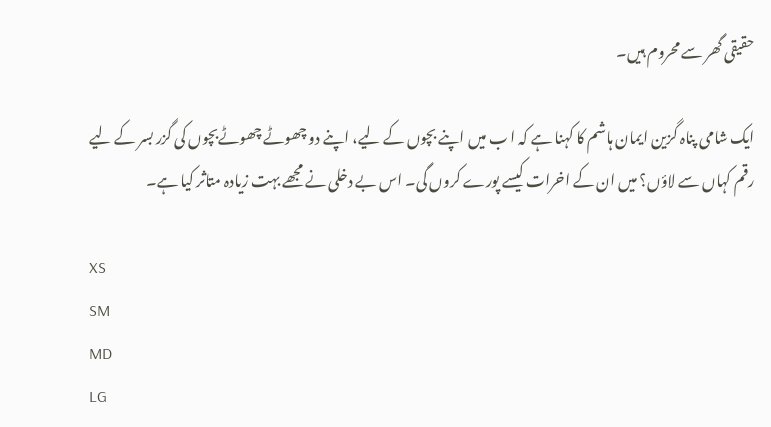حقیقی گھر سے محروم ہیں۔

ایک شامی پناہ گزین ایمان ہاشم کا کہنا ہے کہ ا ب میں اپنے بچوں کے لیے، اپنے دو چھوٹے چھوٹےبچوں کی گزر بسر کے لیے رقم کہاں سے لاؤں؟ میں ان کے اخرات کیسے پورے کروں گی۔ اس بے دخلی نے مجھے بہت زیادہ متاثر کیا ہے۔

XS
SM
MD
LG